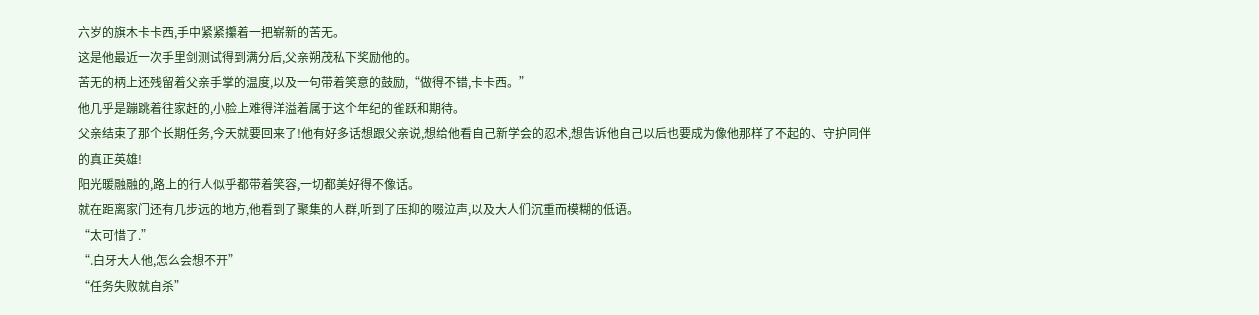六岁的旗木卡卡西,手中紧紧攥着一把崭新的苦无。
这是他最近一次手里剑测试得到满分后,父亲朔茂私下奖励他的。
苦无的柄上还残留着父亲手掌的温度,以及一句带着笑意的鼓励,“做得不错,卡卡西。”
他几乎是蹦跳着往家赶的,小脸上难得洋溢着属于这个年纪的雀跃和期待。
父亲结束了那个长期任务,今天就要回来了!他有好多话想跟父亲说,想给他看自己新学会的忍术,想告诉他自己以后也要成为像他那样了不起的、守护同伴的真正英雄!
阳光暖融融的,路上的行人似乎都带着笑容,一切都美好得不像话。
就在距离家门还有几步远的地方,他看到了聚集的人群,听到了压抑的啜泣声,以及大人们沉重而模糊的低语。
“太可惜了.”
“.白牙大人他,怎么会想不开”
“任务失败就自杀”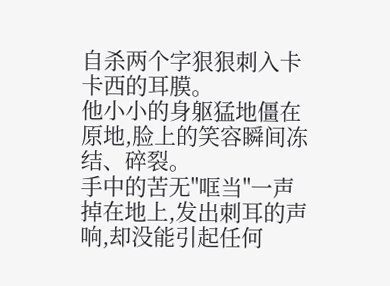自杀两个字狠狠刺入卡卡西的耳膜。
他小小的身躯猛地僵在原地,脸上的笑容瞬间冻结、碎裂。
手中的苦无''哐当''一声掉在地上,发出刺耳的声响,却没能引起任何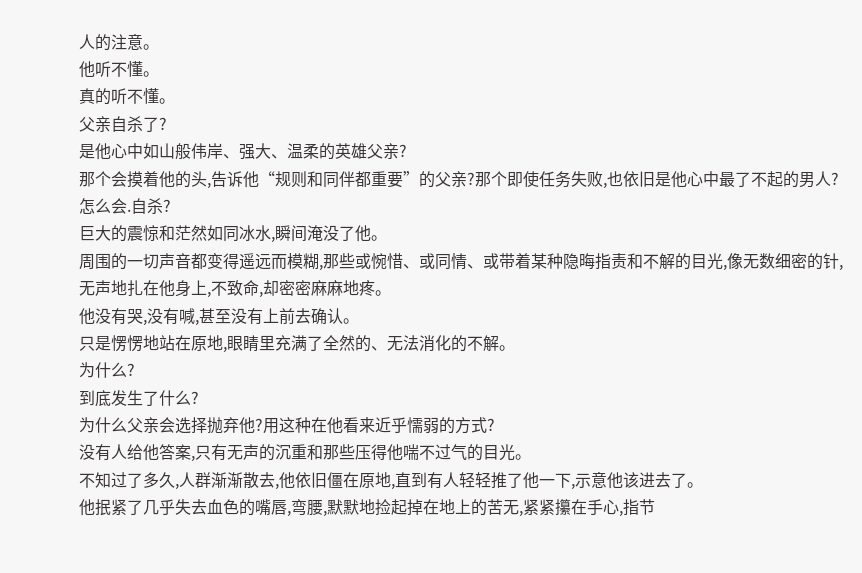人的注意。
他听不懂。
真的听不懂。
父亲自杀了?
是他心中如山般伟岸、强大、温柔的英雄父亲?
那个会摸着他的头,告诉他“规则和同伴都重要”的父亲?那个即使任务失败,也依旧是他心中最了不起的男人?
怎么会.自杀?
巨大的震惊和茫然如同冰水,瞬间淹没了他。
周围的一切声音都变得遥远而模糊,那些或惋惜、或同情、或带着某种隐晦指责和不解的目光,像无数细密的针,无声地扎在他身上,不致命,却密密麻麻地疼。
他没有哭,没有喊,甚至没有上前去确认。
只是愣愣地站在原地,眼睛里充满了全然的、无法消化的不解。
为什么?
到底发生了什么?
为什么父亲会选择抛弃他?用这种在他看来近乎懦弱的方式?
没有人给他答案,只有无声的沉重和那些压得他喘不过气的目光。
不知过了多久,人群渐渐散去,他依旧僵在原地,直到有人轻轻推了他一下,示意他该进去了。
他抿紧了几乎失去血色的嘴唇,弯腰,默默地捡起掉在地上的苦无,紧紧攥在手心,指节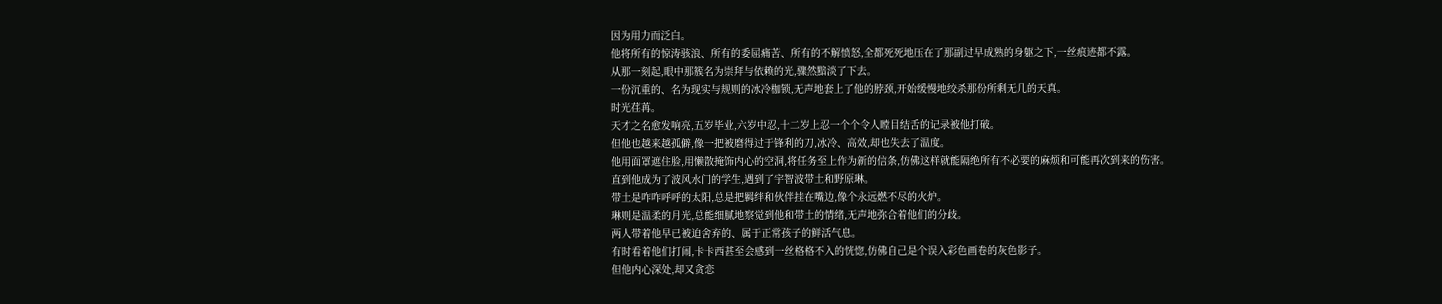因为用力而泛白。
他将所有的惊涛骇浪、所有的委屈痛苦、所有的不解愤怒,全都死死地压在了那副过早成熟的身躯之下,一丝痕迹都不露。
从那一刻起,眼中那簇名为崇拜与依赖的光,骤然黯淡了下去。
一份沉重的、名为现实与规则的冰冷枷锁,无声地套上了他的脖颈,开始缓慢地绞杀那份所剩无几的天真。
时光荏苒。
天才之名愈发响亮,五岁毕业,六岁中忍,十二岁上忍一个个令人瞠目结舌的记录被他打破。
但他也越来越孤僻,像一把被磨得过于锋利的刀,冰冷、高效,却也失去了温度。
他用面罩遮住脸,用懒散掩饰内心的空洞,将任务至上作为新的信条,仿佛这样就能隔绝所有不必要的麻烦和可能再次到来的伤害。
直到他成为了波风水门的学生,遇到了宇智波带土和野原琳。
带土是咋咋呼呼的太阳,总是把羁绊和伙伴挂在嘴边,像个永远燃不尽的火炉。
琳则是温柔的月光,总能细腻地察觉到他和带土的情绪,无声地弥合着他们的分歧。
两人带着他早已被迫舍弃的、属于正常孩子的鲜活气息。
有时看着他们打闹,卡卡西甚至会感到一丝格格不入的恍惚,仿佛自己是个误入彩色画卷的灰色影子。
但他内心深处,却又贪恋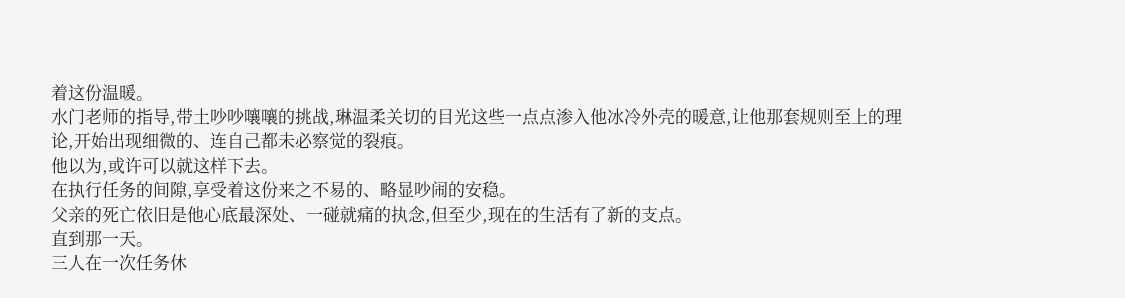着这份温暖。
水门老师的指导,带土吵吵嚷嚷的挑战,琳温柔关切的目光这些一点点渗入他冰冷外壳的暖意,让他那套规则至上的理论,开始出现细微的、连自己都未必察觉的裂痕。
他以为,或许可以就这样下去。
在执行任务的间隙,享受着这份来之不易的、略显吵闹的安稳。
父亲的死亡依旧是他心底最深处、一碰就痛的执念,但至少,现在的生活有了新的支点。
直到那一天。
三人在一次任务休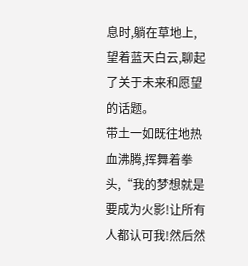息时,躺在草地上,望着蓝天白云,聊起了关于未来和愿望的话题。
带土一如既往地热血沸腾,挥舞着拳头,“我的梦想就是要成为火影!让所有人都认可我!然后然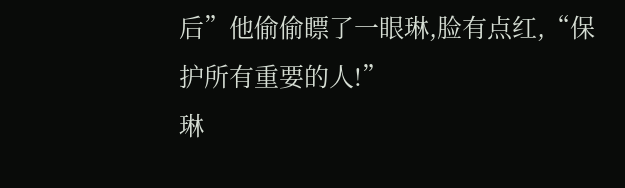后”他偷偷瞟了一眼琳,脸有点红,“保护所有重要的人!”
琳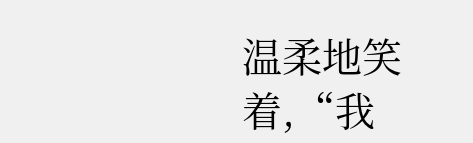温柔地笑着,“我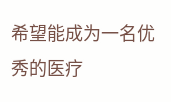希望能成为一名优秀的医疗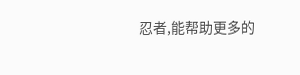忍者,能帮助更多的